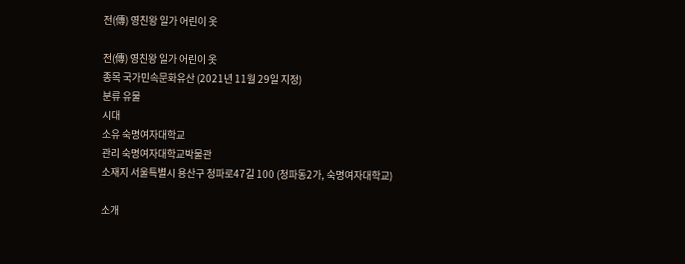전(傳) 영친왕 일가 어린이 옷

전(傳) 영친왕 일가 어린이 옷
종목 국가민속문화유산 (2021년 11월 29일 지정)
분류 유물
시대
소유 숙명여자대학교
관리 숙명여자대학교박물관
소재지 서울특별시 용산구 청파로47길 100 (청파동2가, 숙명여자대학교)

소개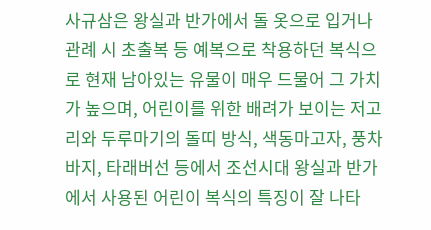사규삼은 왕실과 반가에서 돌 옷으로 입거나 관례 시 초출복 등 예복으로 착용하던 복식으로 현재 남아있는 유물이 매우 드물어 그 가치가 높으며, 어린이를 위한 배려가 보이는 저고리와 두루마기의 돌띠 방식, 색동마고자, 풍차바지, 타래버선 등에서 조선시대 왕실과 반가에서 사용된 어린이 복식의 특징이 잘 나타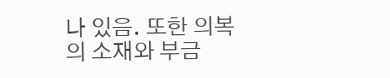나 있음. 또한 의복의 소재와 부금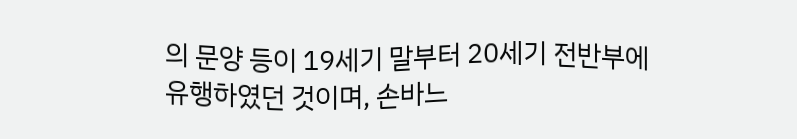의 문양 등이 19세기 말부터 20세기 전반부에 유행하였던 것이며, 손바느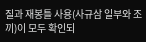질과 재봉틀 사용(사규삼 일부와 조끼)이 모두 확인되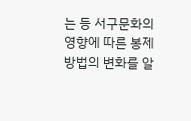는 등 서구문화의 영향에 따른 봉제방법의 변화를 알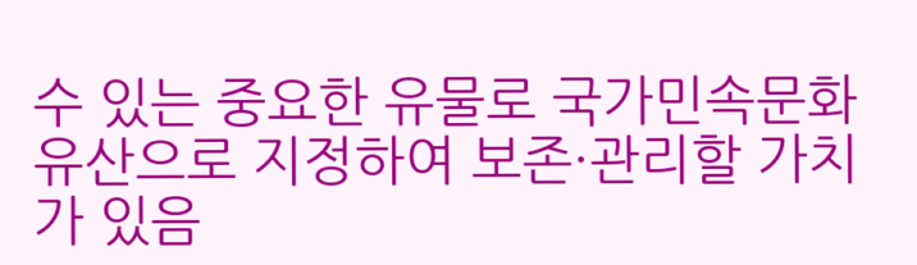수 있는 중요한 유물로 국가민속문화유산으로 지정하여 보존·관리할 가치가 있음